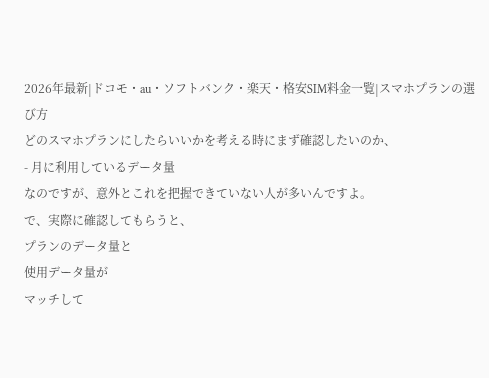2026年最新|ドコモ・au・ソフトバンク・楽天・格安SIM料金一覧|スマホプランの選び方
どのスマホプランにしたらいいかを考える時にまず確認したいのか、
- 月に利用しているデータ量
なのですが、意外とこれを把握できていない人が多いんですよ。
で、実際に確認してもらうと、
プランのデータ量と
使用データ量が
マッチして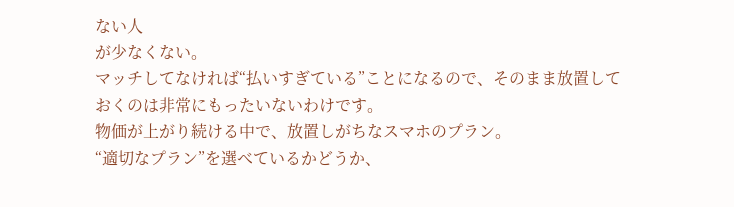ない人
が少なくない。
マッチしてなければ“払いすぎている”ことになるので、そのまま放置しておくのは非常にもったいないわけです。
物価が上がり続ける中で、放置しがちなスマホのプラン。
“適切なプラン”を選べているかどうか、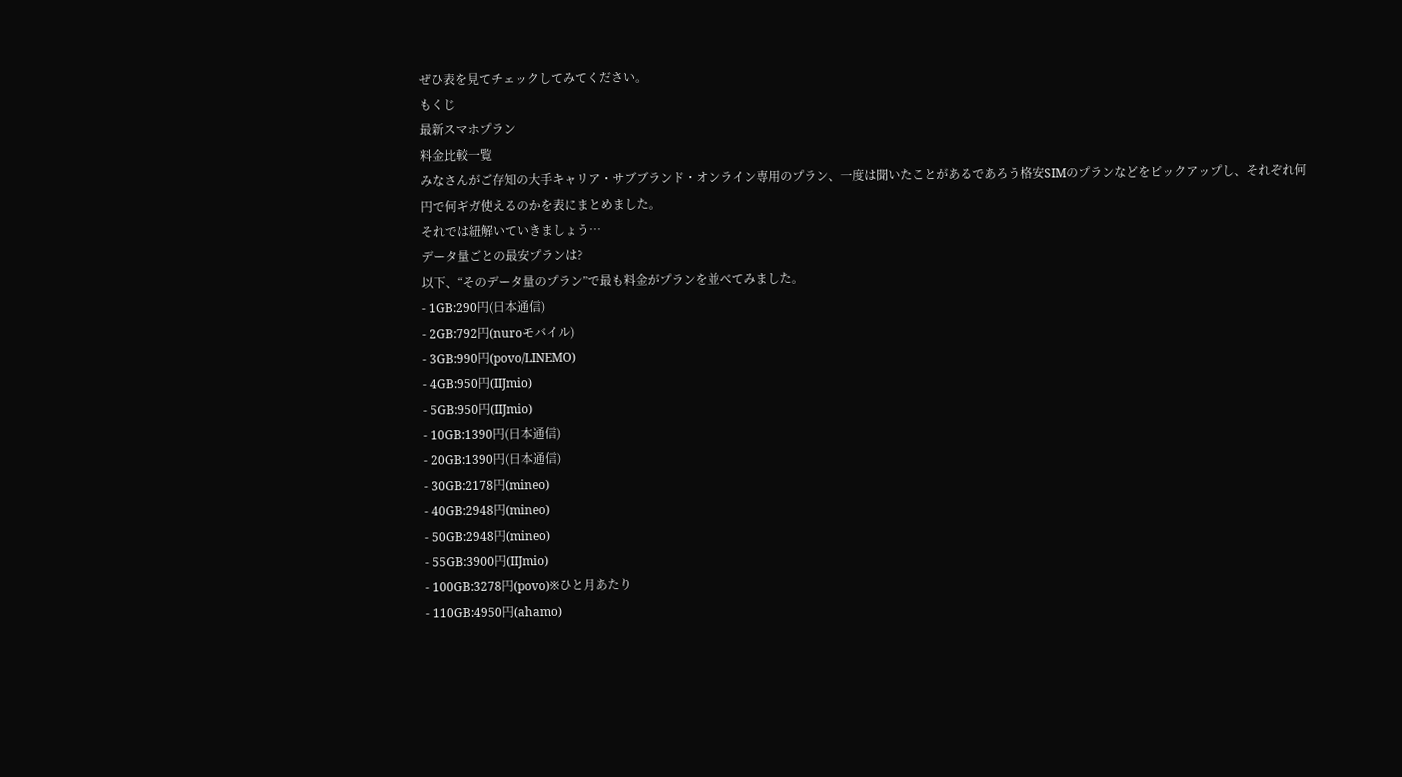ぜひ表を見てチェックしてみてください。
もくじ
最新スマホプラン
料金比較一覧
みなさんがご存知の大手キャリア・サブブランド・オンライン専用のプラン、一度は聞いたことがあるであろう格安SIMのプランなどをピックアップし、それぞれ何円で何ギガ使えるのかを表にまとめました。
それでは紐解いていきましょう…
データ量ごとの最安プランは?
以下、“そのデータ量のプラン”で最も料金がプランを並べてみました。
- 1GB:290円(日本通信)
- 2GB:792円(nuroモバイル)
- 3GB:990円(povo/LINEMO)
- 4GB:950円(IIJmio)
- 5GB:950円(IIJmio)
- 10GB:1390円(日本通信)
- 20GB:1390円(日本通信)
- 30GB:2178円(mineo)
- 40GB:2948円(mineo)
- 50GB:2948円(mineo)
- 55GB:3900円(IIJmio)
- 100GB:3278円(povo)※ひと月あたり
- 110GB:4950円(ahamo)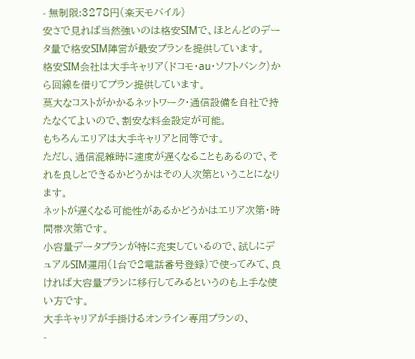- 無制限:3278円(楽天モバイル)
安さで見れば当然強いのは格安SIMで、ほとんどのデータ量で格安SIM陣営が最安プランを提供しています。
格安SIM会社は大手キャリア(ドコモ・au・ソフトバンク)から回線を借りてプラン提供しています。
莫大なコストがかかるネットワーク・通信設備を自社で持たなくてよいので、割安な料金設定が可能。
もちろんエリアは大手キャリアと同等です。
ただし、通信混雑時に速度が遅くなることもあるので、それを良しとできるかどうかはその人次第ということになります。
ネットが遅くなる可能性があるかどうかはエリア次第・時間帯次第です。
小容量データプランが特に充実しているので、試しにデュアルSIM運用(1台で2電話番号登録)で使ってみて、良ければ大容量プランに移行してみるというのも上手な使い方です。
大手キャリアが手掛けるオンライン専用プランの、
-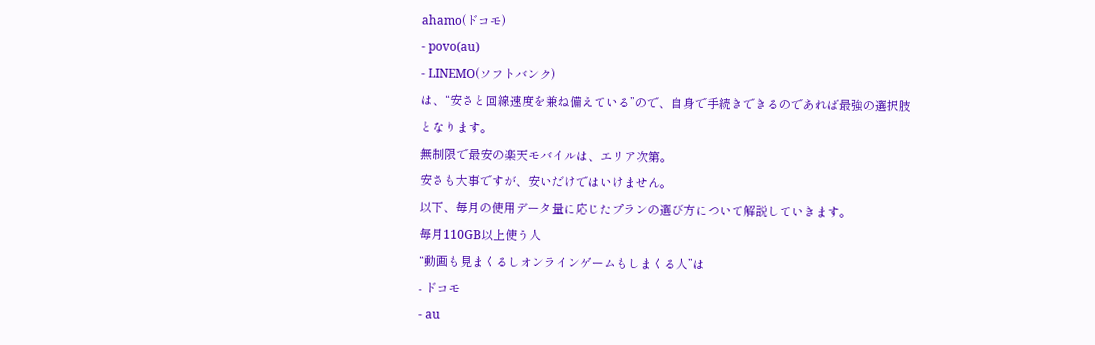ahamo(ドコモ)
- povo(au)
- LINEMO(ソフトバンク)
は、“安さと回線速度を兼ね備えている”ので、自身で手続きできるのであれば最強の選択肢となります。
無制限で最安の楽天モバイルは、エリア次第。
安さも大事ですが、安いだけではいけません。
以下、毎月の使用データ量に応じたプランの選び方について解説していきます。
毎月110GB以上使う人
“動画も見まくるしオンラインゲームもしまくる人”は
- ドコモ
- au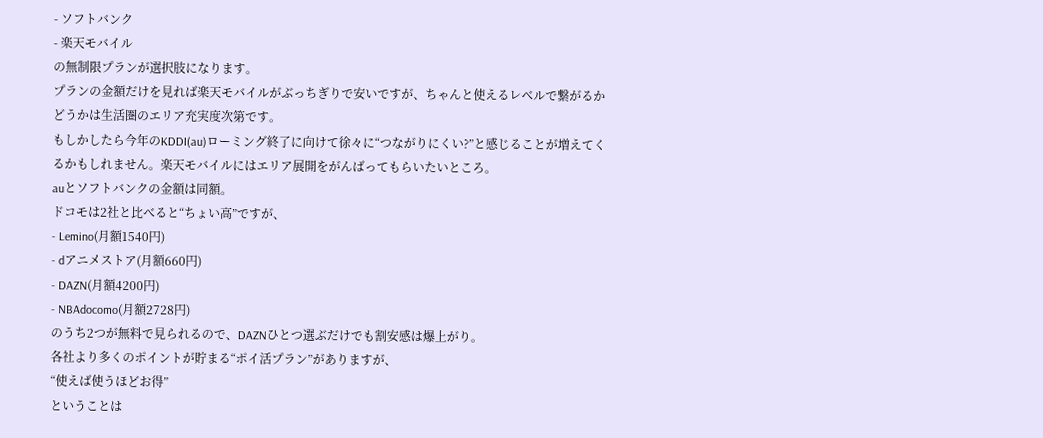- ソフトバンク
- 楽天モバイル
の無制限プランが選択肢になります。
プランの金額だけを見れば楽天モバイルがぶっちぎりで安いですが、ちゃんと使えるレベルで繋がるかどうかは生活圏のエリア充実度次第です。
もしかしたら今年のKDDI(au)ローミング終了に向けて徐々に“つながりにくい?”と感じることが増えてくるかもしれません。楽天モバイルにはエリア展開をがんばってもらいたいところ。
auとソフトバンクの金額は同額。
ドコモは2社と比べると“ちょい高”ですが、
- Lemino(月額1540円)
- dアニメストア(月額660円)
- DAZN(月額4200円)
- NBAdocomo(月額2728円)
のうち2つが無料で見られるので、DAZNひとつ選ぶだけでも割安感は爆上がり。
各社より多くのポイントが貯まる“ポイ活プラン”がありますが、
“使えば使うほどお得”
ということは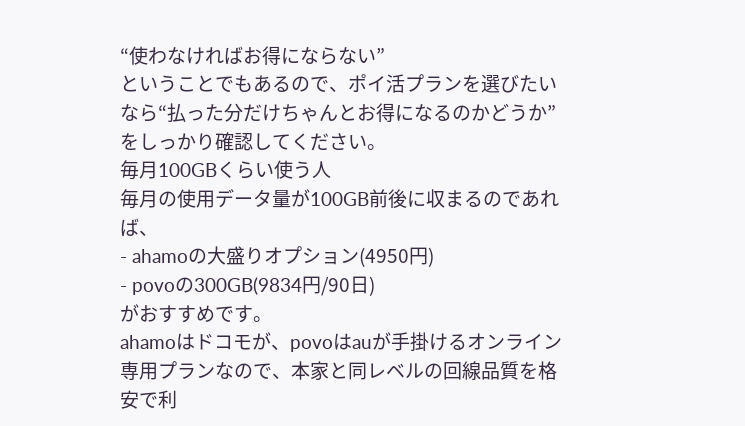“使わなければお得にならない”
ということでもあるので、ポイ活プランを選びたいなら“払った分だけちゃんとお得になるのかどうか”をしっかり確認してください。
毎月100GBくらい使う人
毎月の使用データ量が100GB前後に収まるのであれば、
- ahamoの大盛りオプション(4950円)
- povoの300GB(9834円/90日)
がおすすめです。
ahamoはドコモが、povoはauが手掛けるオンライン専用プランなので、本家と同レベルの回線品質を格安で利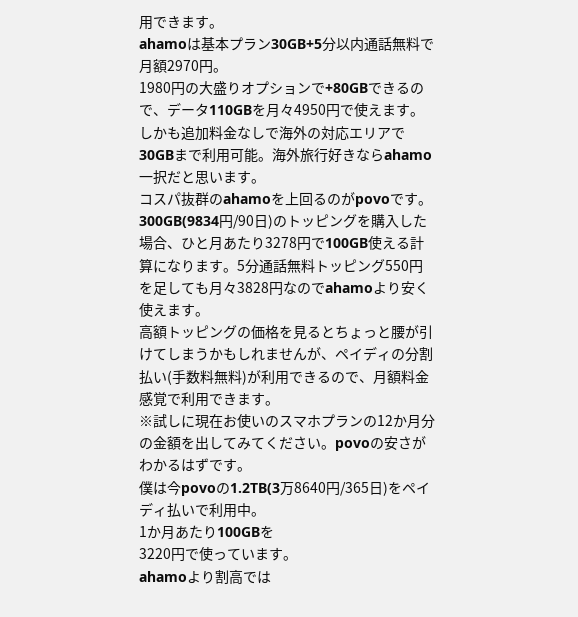用できます。
ahamoは基本プラン30GB+5分以内通話無料で月額2970円。
1980円の大盛りオプションで+80GBできるので、データ110GBを月々4950円で使えます。しかも追加料金なしで海外の対応エリアで30GBまで利用可能。海外旅行好きならahamo一択だと思います。
コスパ抜群のahamoを上回るのがpovoです。
300GB(9834円/90日)のトッピングを購入した場合、ひと月あたり3278円で100GB使える計算になります。5分通話無料トッピング550円を足しても月々3828円なのでahamoより安く使えます。
高額トッピングの価格を見るとちょっと腰が引けてしまうかもしれませんが、ペイディの分割払い(手数料無料)が利用できるので、月額料金感覚で利用できます。
※試しに現在お使いのスマホプランの12か月分の金額を出してみてください。povoの安さがわかるはずです。
僕は今povoの1.2TB(3万8640円/365日)をペイディ払いで利用中。
1か月あたり100GBを
3220円で使っています。
ahamoより割高では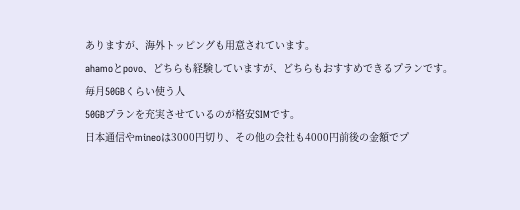ありますが、海外トッピングも用意されています。
ahamoとpovo、どちらも経験していますが、どちらもおすすめできるプランです。
毎月50GBくらい使う人
50GBプランを充実させているのが格安SIMです。
日本通信やmineoは3000円切り、その他の会社も4000円前後の金額でプ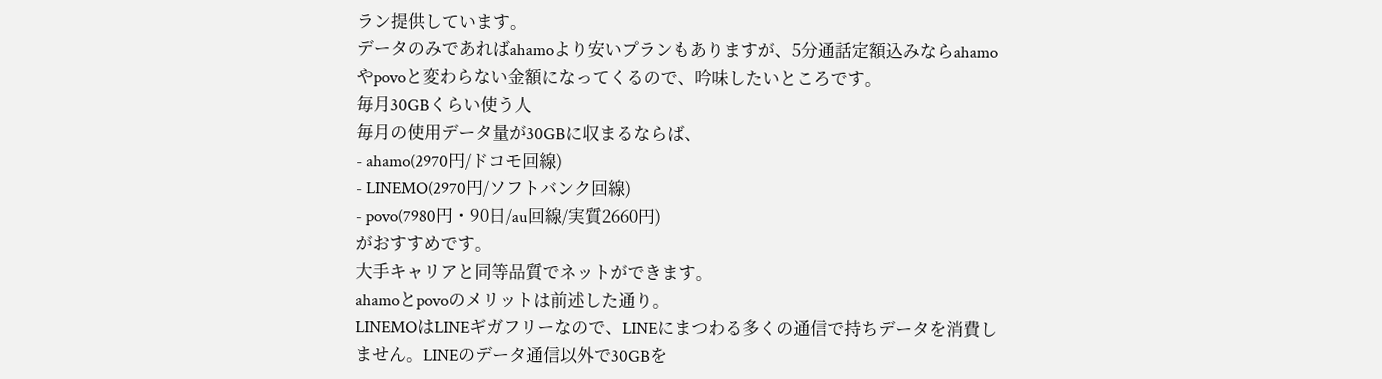ラン提供しています。
データのみであればahamoより安いプランもありますが、5分通話定額込みならahamoやpovoと変わらない金額になってくるので、吟味したいところです。
毎月30GBくらい使う人
毎月の使用データ量が30GBに収まるならば、
- ahamo(2970円/ドコモ回線)
- LINEMO(2970円/ソフトバンク回線)
- povo(7980円・90日/au回線/実質2660円)
がおすすめです。
大手キャリアと同等品質でネットができます。
ahamoとpovoのメリットは前述した通り。
LINEMOはLINEギガフリーなので、LINEにまつわる多くの通信で持ちデータを消費しません。LINEのデータ通信以外で30GBを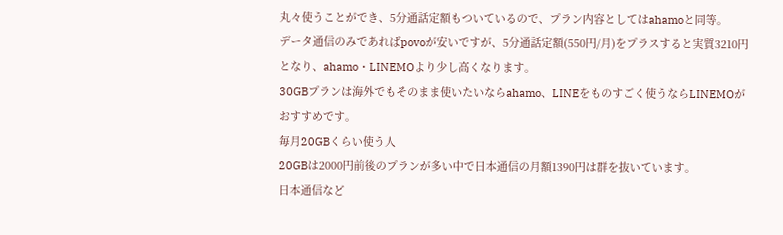丸々使うことができ、5分通話定額もついているので、プラン内容としてはahamoと同等。
データ通信のみであればpovoが安いですが、5分通話定額(550円/月)をプラスすると実質3210円となり、ahamo・LINEMOより少し高くなります。
30GBプランは海外でもそのまま使いたいならahamo、LINEをものすごく使うならLINEMOがおすすめです。
毎月20GBくらい使う人
20GBは2000円前後のプランが多い中で日本通信の月額1390円は群を抜いています。
日本通信など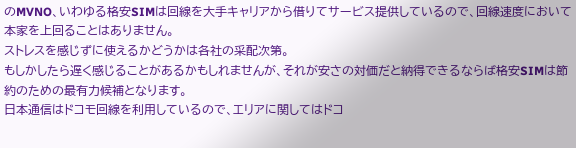のMVNO、いわゆる格安SIMは回線を大手キャリアから借りてサービス提供しているので、回線速度において本家を上回ることはありません。
ストレスを感じずに使えるかどうかは各社の采配次第。
もしかしたら遅く感じることがあるかもしれませんが、それが安さの対価だと納得できるならば格安SIMは節約のための最有力候補となります。
日本通信はドコモ回線を利用しているので、エリアに関してはドコ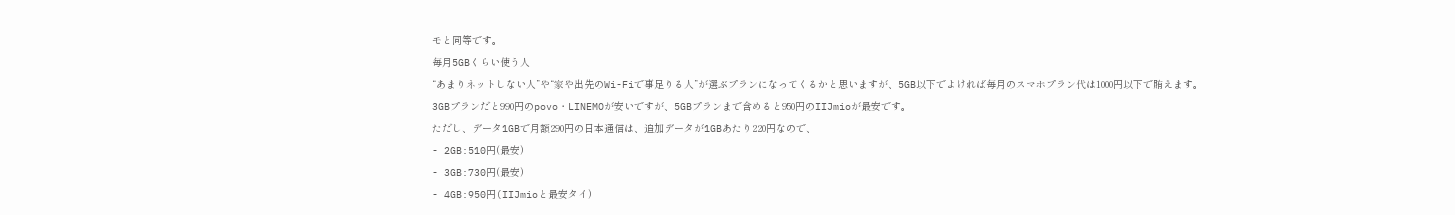モと同等です。
毎月5GBくらい使う人
“あまりネットしない人”や“家や出先のWi-Fiで事足りる人”が選ぶプランになってくるかと思いますが、5GB以下でよければ毎月のスマホプラン代は1000円以下で賄えます。
3GBプランだと990円のpovo・LINEMOが安いですが、5GBプランまで含めると950円のIIJmioが最安です。
ただし、データ1GBで月額290円の日本通信は、追加データが1GBあたり220円なので、
- 2GB:510円(最安)
- 3GB:730円(最安)
- 4GB:950円(IIJmioと最安タイ)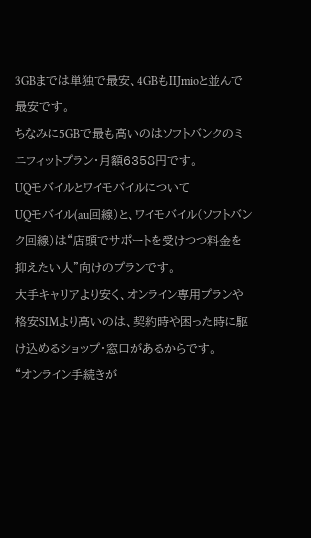3GBまでは単独で最安、4GBもIIJmioと並んで最安です。
ちなみに5GBで最も高いのはソフトバンクのミニフィットプラン・月額6358円です。
UQモバイルとワイモバイルについて
UQモバイル(au回線)と、ワイモバイル(ソフトバンク回線)は“店頭でサポートを受けつつ料金を抑えたい人”向けのプランです。
大手キャリアより安く、オンライン専用プランや格安SIMより高いのは、契約時や困った時に駆け込めるショップ・窓口があるからです。
“オンライン手続きが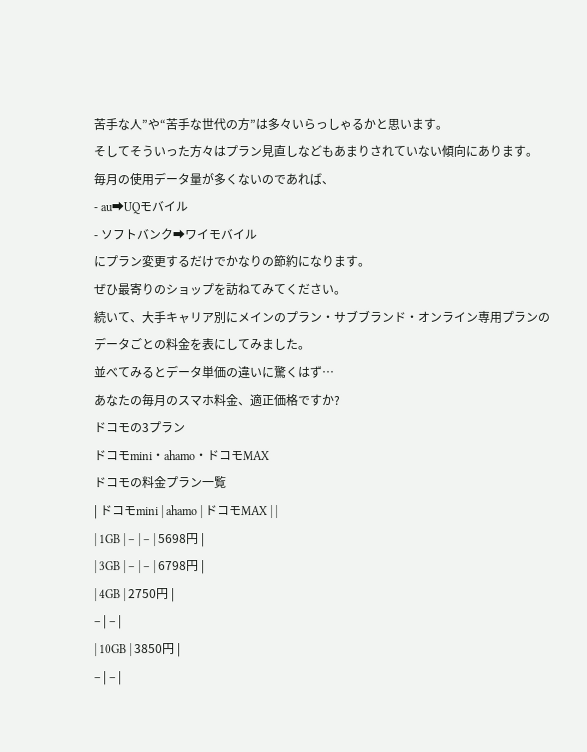苦手な人”や“苦手な世代の方”は多々いらっしゃるかと思います。
そしてそういった方々はプラン見直しなどもあまりされていない傾向にあります。
毎月の使用データ量が多くないのであれば、
- au➡UQモバイル
- ソフトバンク➡ワイモバイル
にプラン変更するだけでかなりの節約になります。
ぜひ最寄りのショップを訪ねてみてください。
続いて、大手キャリア別にメインのプラン・サブブランド・オンライン専用プランのデータごとの料金を表にしてみました。
並べてみるとデータ単価の違いに驚くはず…
あなたの毎月のスマホ料金、適正価格ですか?
ドコモの3プラン
ドコモmini・ahamo・ドコモMAX
ドコモの料金プラン一覧
| ドコモmini | ahamo | ドコモMAX | |
| 1GB | – | – | 5698円 |
| 3GB | – | – | 6798円 |
| 4GB | 2750円 |
– | – |
| 10GB | 3850円 |
– | – |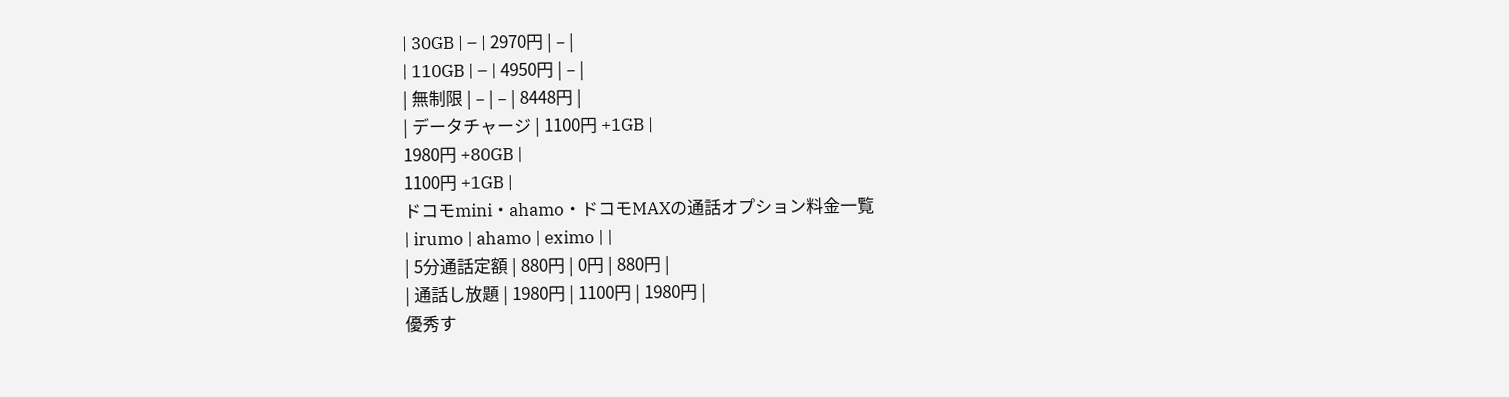| 30GB | – | 2970円 | – |
| 110GB | – | 4950円 | – |
| 無制限 | – | – | 8448円 |
| データチャージ | 1100円 +1GB |
1980円 +80GB |
1100円 +1GB |
ドコモmini・ahamo・ドコモMAXの通話オプション料金一覧
| irumo | ahamo | eximo | |
| 5分通話定額 | 880円 | 0円 | 880円 |
| 通話し放題 | 1980円 | 1100円 | 1980円 |
優秀す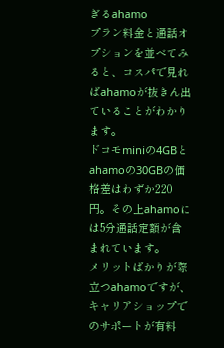ぎるahamo
プラン料金と通話オプションを並べてみると、コスパで見ればahamoが抜きん出ていることがわかります。
ドコモminiの4GBとahamoの30GBの価格差はわずか220円。その上ahamoには5分通話定額が含まれています。
メリットばかりが際立つahamoですが、キャリアショップでのサポートが有料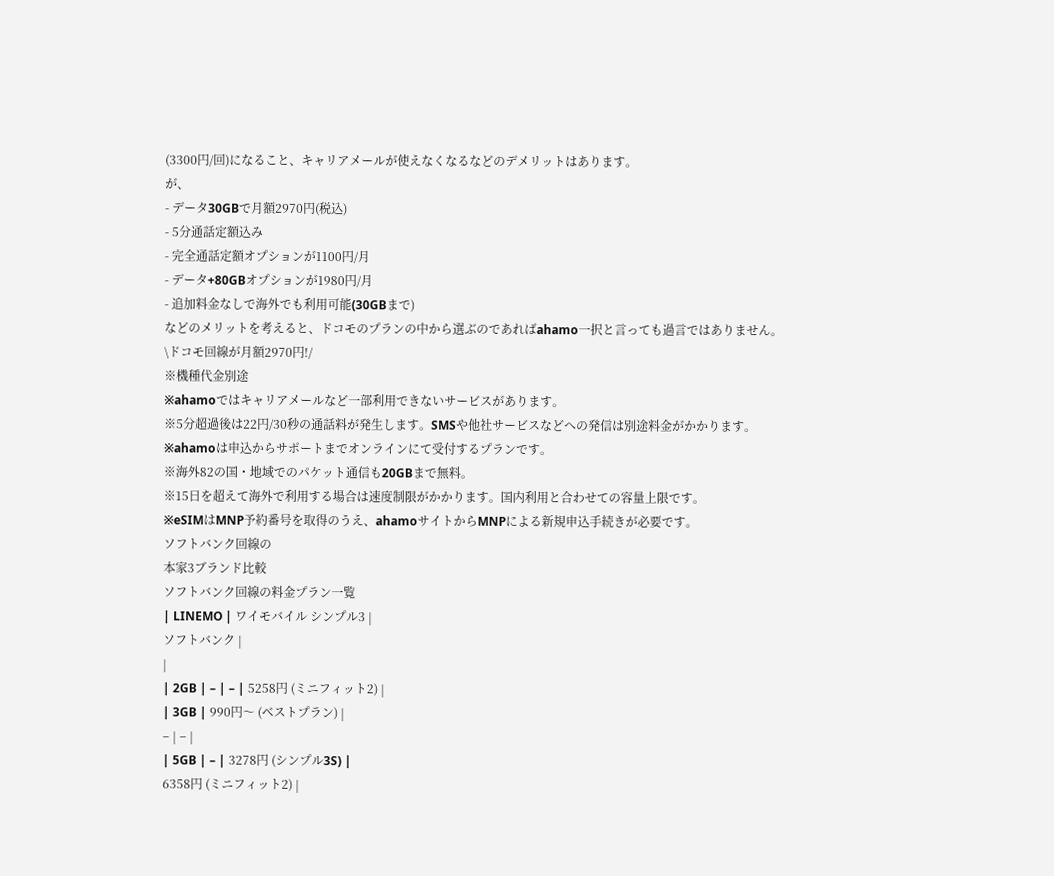(3300円/回)になること、キャリアメールが使えなくなるなどのデメリットはあります。
が、
- データ30GBで月額2970円(税込)
- 5分通話定額込み
- 完全通話定額オプションが1100円/月
- データ+80GBオプションが1980円/月
- 追加料金なしで海外でも利用可能(30GBまで)
などのメリットを考えると、ドコモのプランの中から選ぶのであればahamo一択と言っても過言ではありません。
\ドコモ回線が月額2970円!/
※機種代金別途
※ahamoではキャリアメールなど一部利用できないサービスがあります。
※5分超過後は22円/30秒の通話料が発生します。SMSや他社サービスなどへの発信は別途料金がかかります。
※ahamoは申込からサポートまでオンラインにて受付するプランです。
※海外82の国・地域でのパケット通信も20GBまで無料。
※15日を超えて海外で利用する場合は速度制限がかかります。国内利用と合わせての容量上限です。
※eSIMはMNP予約番号を取得のうえ、ahamoサイトからMNPによる新規申込手続きが必要です。
ソフトバンク回線の
本家3ブランド比較
ソフトバンク回線の料金プラン一覧
| LINEMO | ワイモバイル シンプル3 |
ソフトバンク |
|
| 2GB | – | – | 5258円 (ミニフィット2) |
| 3GB | 990円〜 (ベストプラン) |
– | – |
| 5GB | – | 3278円 (シンプル3S) |
6358円 (ミニフィット2) |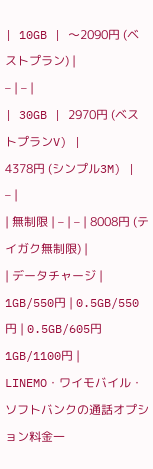| 10GB | 〜2090円 (ベストプラン) |
– | – |
| 30GB | 2970円 (ベストプランV) |
4378円 (シンプル3M) |
– |
| 無制限 | – | – | 8008円 (テイガク無制限) |
| データチャージ | 1GB/550円 | 0.5GB/550円 | 0.5GB/605円 1GB/1100円 |
LINEMO・ワイモバイル・ソフトバンクの通話オプション料金一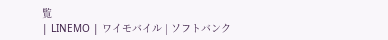覧
| LINEMO | ワイモバイル | ソフトバンク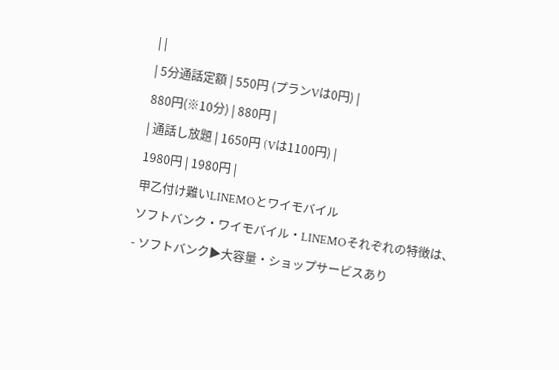| |
| 5分通話定額 | 550円 (プランVは0円) |
880円(※10分) | 880円 |
| 通話し放題 | 1650円 (Vは1100円) |
1980円 | 1980円 |
甲乙付け難いLINEMOとワイモバイル
ソフトバンク・ワイモバイル・LINEMOそれぞれの特徴は、
- ソフトバンク▶大容量・ショップサービスあり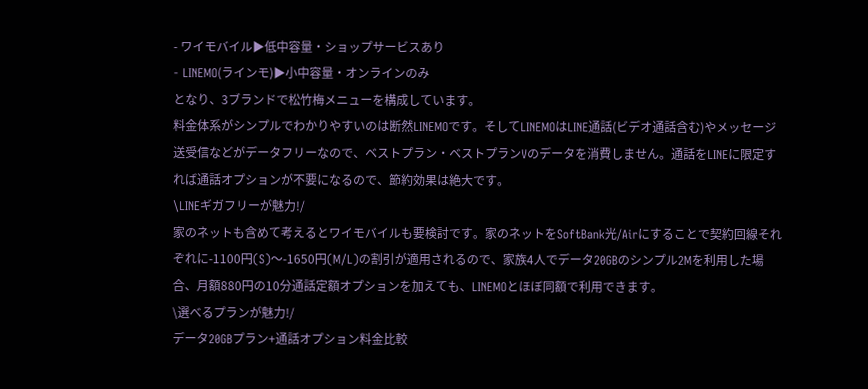- ワイモバイル▶低中容量・ショップサービスあり
- LINEMO(ラインモ)▶小中容量・オンラインのみ
となり、3ブランドで松竹梅メニューを構成しています。
料金体系がシンプルでわかりやすいのは断然LINEMOです。そしてLINEMOはLINE通話(ビデオ通話含む)やメッセージ送受信などがデータフリーなので、ベストプラン・ベストプランVのデータを消費しません。通話をLINEに限定すれば通話オプションが不要になるので、節約効果は絶大です。
\LINEギガフリーが魅力!/
家のネットも含めて考えるとワイモバイルも要検討です。家のネットをSoftBank光/Airにすることで契約回線それぞれに-1100円(S)〜-1650円(M/L)の割引が適用されるので、家族4人でデータ20GBのシンプル2Mを利用した場合、月額880円の10分通話定額オプションを加えても、LINEMOとほぼ同額で利用できます。
\選べるプランが魅力!/
データ20GBプラン+通話オプション料金比較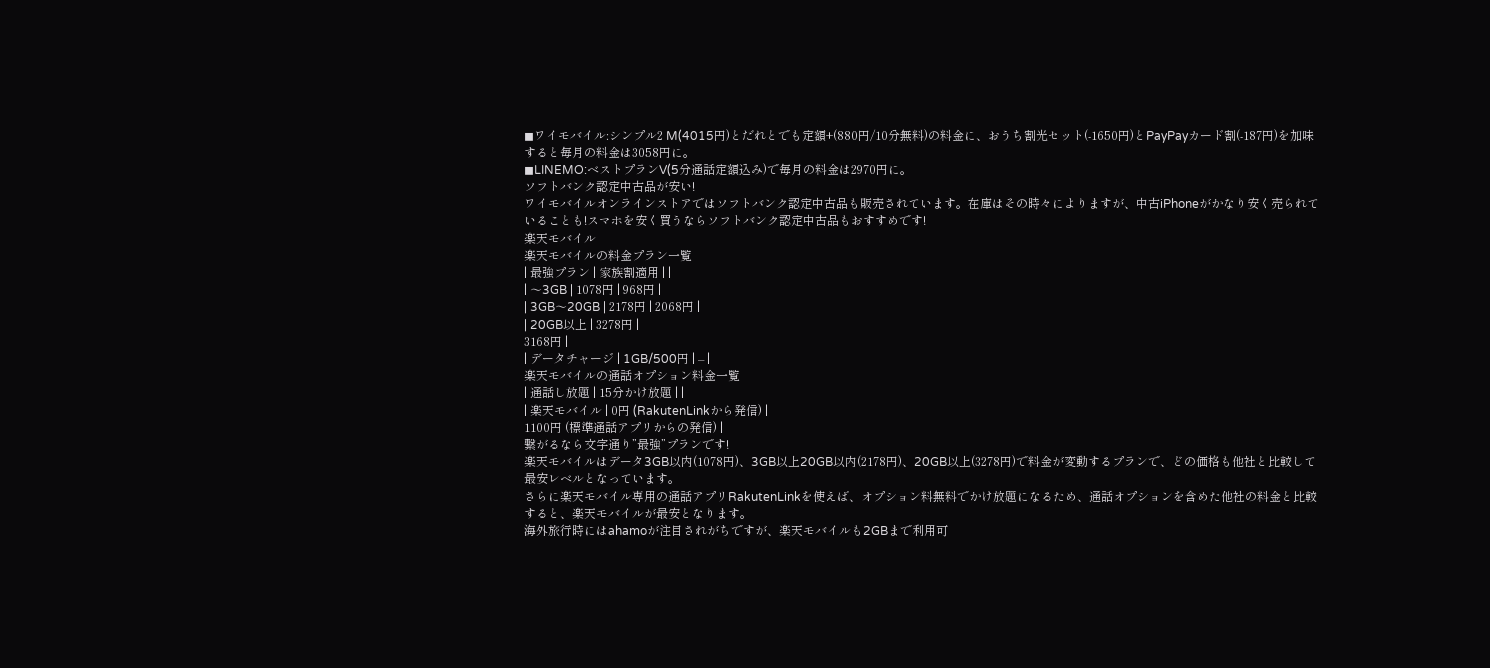◼ワイモバイル:シンプル2 M(4015円)とだれとでも定額+(880円/10分無料)の料金に、おうち割光セット(-1650円)とPayPayカード割(-187円)を加味すると毎月の料金は3058円に。
◼LINEMO:ベストプランV(5分通話定額込み)で毎月の料金は2970円に。
ソフトバンク認定中古品が安い!
ワイモバイルオンラインストアではソフトバンク認定中古品も販売されています。在庫はその時々によりますが、中古iPhoneがかなり安く売られていることも!スマホを安く買うならソフトバンク認定中古品もおすすめです!
楽天モバイル
楽天モバイルの料金プラン一覧
| 最強プラン | 家族割適用 | |
| 〜3GB | 1078円 | 968円 |
| 3GB〜20GB | 2178円 | 2068円 |
| 20GB以上 | 3278円 |
3168円 |
| データチャージ | 1GB/500円 | – |
楽天モバイルの通話オプション料金一覧
| 通話し放題 | 15分かけ放題 | |
| 楽天モバイル | 0円 (RakutenLinkから発信) |
1100円 (標準通話アプリからの発信) |
繋がるなら文字通り”最強”プランです!
楽天モバイルはデータ3GB以内(1078円)、3GB以上20GB以内(2178円)、20GB以上(3278円)で料金が変動するプランで、どの価格も他社と比較して最安レベルとなっています。
さらに楽天モバイル専用の通話アプリRakutenLinkを使えば、オプション料無料でかけ放題になるため、通話オプションを含めた他社の料金と比較すると、楽天モバイルが最安となります。
海外旅行時にはahamoが注目されがちですが、楽天モバイルも2GBまで利用可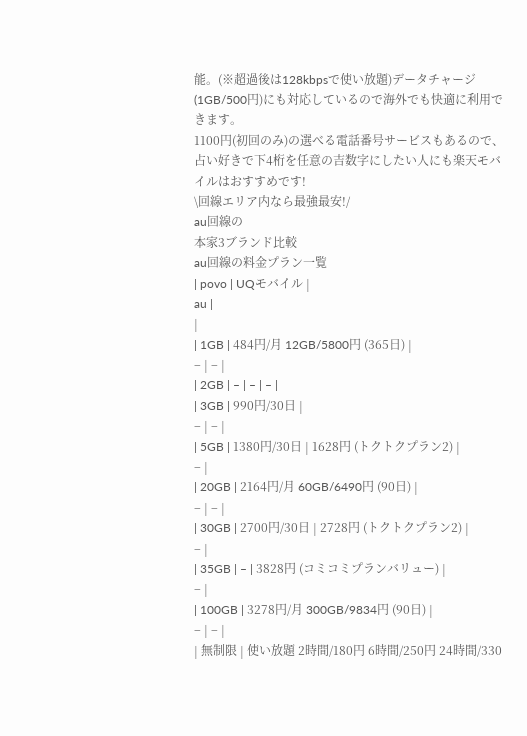能。(※超過後は128kbpsで使い放題)データチャージ(1GB/500円)にも対応しているので海外でも快適に利用できます。
1100円(初回のみ)の選べる電話番号サービスもあるので、占い好きで下4桁を任意の吉数字にしたい人にも楽天モバイルはおすすめです!
\回線エリア内なら最強最安!/
au回線の
本家3ブランド比較
au回線の料金プラン一覧
| povo | UQモバイル |
au |
|
| 1GB | 484円/月 12GB/5800円 (365日) |
– | – |
| 2GB | – | – | – |
| 3GB | 990円/30日 |
– | – |
| 5GB | 1380円/30日 | 1628円 (トクトクプラン2) |
– |
| 20GB | 2164円/月 60GB/6490円 (90日) |
– | – |
| 30GB | 2700円/30日 | 2728円 (トクトクプラン2) |
– |
| 35GB | – | 3828円 (コミコミプランバリュー) |
– |
| 100GB | 3278円/月 300GB/9834円 (90日) |
– | – |
| 無制限 | 使い放題 2時間/180円 6時間/250円 24時間/330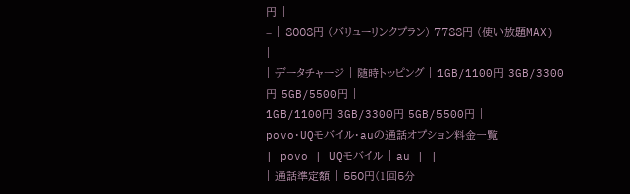円 |
– | 8008円 (バリューリンクプラン) 7788円 (使い放題MAX) |
| データチャージ | 随時トッピング | 1GB/1100円 3GB/3300円 5GB/5500円 |
1GB/1100円 3GB/3300円 5GB/5500円 |
povo・UQモバイル・auの通話オプション料金一覧
| povo | UQモバイル | au | |
| 通話準定額 | 550円(1回5分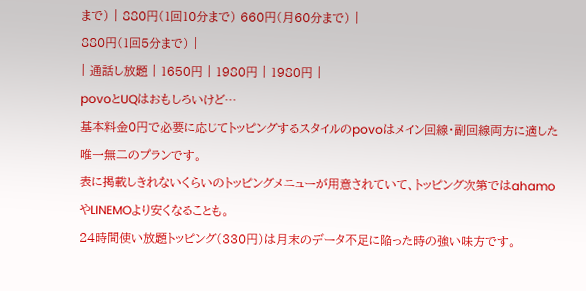まで) | 880円(1回10分まで) 660円(月60分まで) |
880円(1回5分まで) |
| 通話し放題 | 1650円 | 1980円 | 1980円 |
povoとUQはおもしろいけど…
基本料金0円で必要に応じてトッピングするスタイルのpovoはメイン回線・副回線両方に適した唯一無二のプランです。
表に掲載しきれないくらいのトッピングメニューが用意されていて、トッピング次第ではahamoやLINEMOより安くなることも。
24時間使い放題トッピング(330円)は月末のデータ不足に陥った時の強い味方です。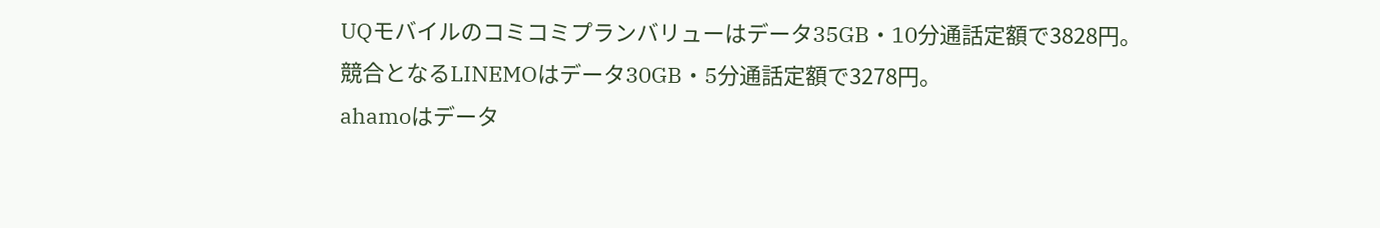UQモバイルのコミコミプランバリューはデータ35GB・10分通話定額で3828円。
競合となるLINEMOはデータ30GB・5分通話定額で3278円。
ahamoはデータ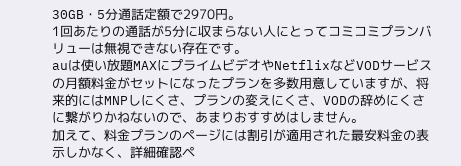30GB・5分通話定額で2970円。
1回あたりの通話が5分に収まらない人にとってコミコミプランバリューは無視できない存在です。
auは使い放題MAXにプライムビデオやNetflixなどVODサービスの月額料金がセットになったプランを多数用意していますが、将来的にはMNPしにくさ、プランの変えにくさ、VODの辞めにくさに繋がりかねないので、あまりおすすめはしません。
加えて、料金プランのページには割引が適用された最安料金の表示しかなく、詳細確認ペ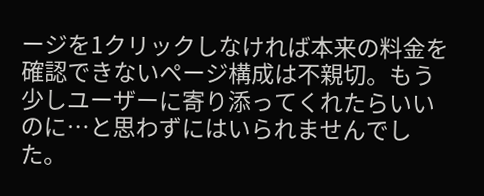ージを1クリックしなければ本来の料金を確認できないページ構成は不親切。もう少しユーザーに寄り添ってくれたらいいのに…と思わずにはいられませんでした。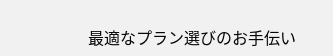最適なプラン選びのお手伝い